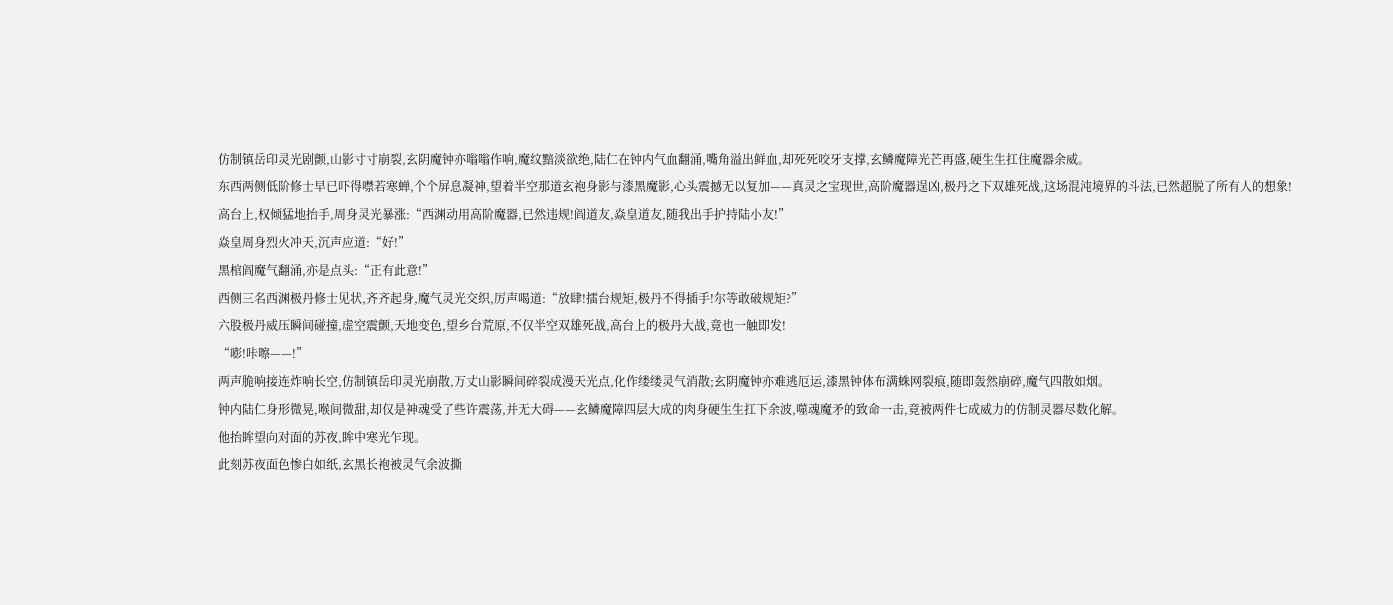仿制镇岳印灵光剧颤,山影寸寸崩裂,玄阴魔钟亦嗡嗡作响,魔纹黯淡欲绝,陆仁在钟内气血翻涌,嘴角溢出鲜血,却死死咬牙支撑,玄鳞魔障光芒再盛,硬生生扛住魔器余威。
东西两侧低阶修士早已吓得噤若寒蝉,个个屏息凝神,望着半空那道玄袍身影与漆黑魔影,心头震撼无以复加——真灵之宝现世,高阶魔器逞凶,极丹之下双雄死战,这场混沌境界的斗法,已然超脱了所有人的想象!
高台上,权倾猛地抬手,周身灵光暴涨:“西渊动用高阶魔器,已然违规!阎道友,焱皇道友,随我出手护持陆小友!”
焱皇周身烈火冲天,沉声应道:“好!”
黑棺阎魔气翻涌,亦是点头:“正有此意!”
西侧三名西渊极丹修士见状,齐齐起身,魔气灵光交织,厉声喝道:“放肆!擂台规矩,极丹不得插手!尔等敢破规矩?”
六股极丹威压瞬间碰撞,虚空震颤,天地变色,望乡台荒原,不仅半空双雄死战,高台上的极丹大战,竟也一触即发!
“嘭!咔嚓——!”
两声脆响接连炸响长空,仿制镇岳印灵光崩散,万丈山影瞬间碎裂成漫天光点,化作缕缕灵气消散;玄阴魔钟亦难逃厄运,漆黑钟体布满蛛网裂痕,随即轰然崩碎,魔气四散如烟。
钟内陆仁身形微晃,喉间微甜,却仅是神魂受了些许震荡,并无大碍——玄鳞魔障四层大成的肉身硬生生扛下余波,噬魂魔矛的致命一击,竟被两件七成威力的仿制灵器尽数化解。
他抬眸望向对面的苏夜,眸中寒光乍现。
此刻苏夜面色惨白如纸,玄黑长袍被灵气余波撕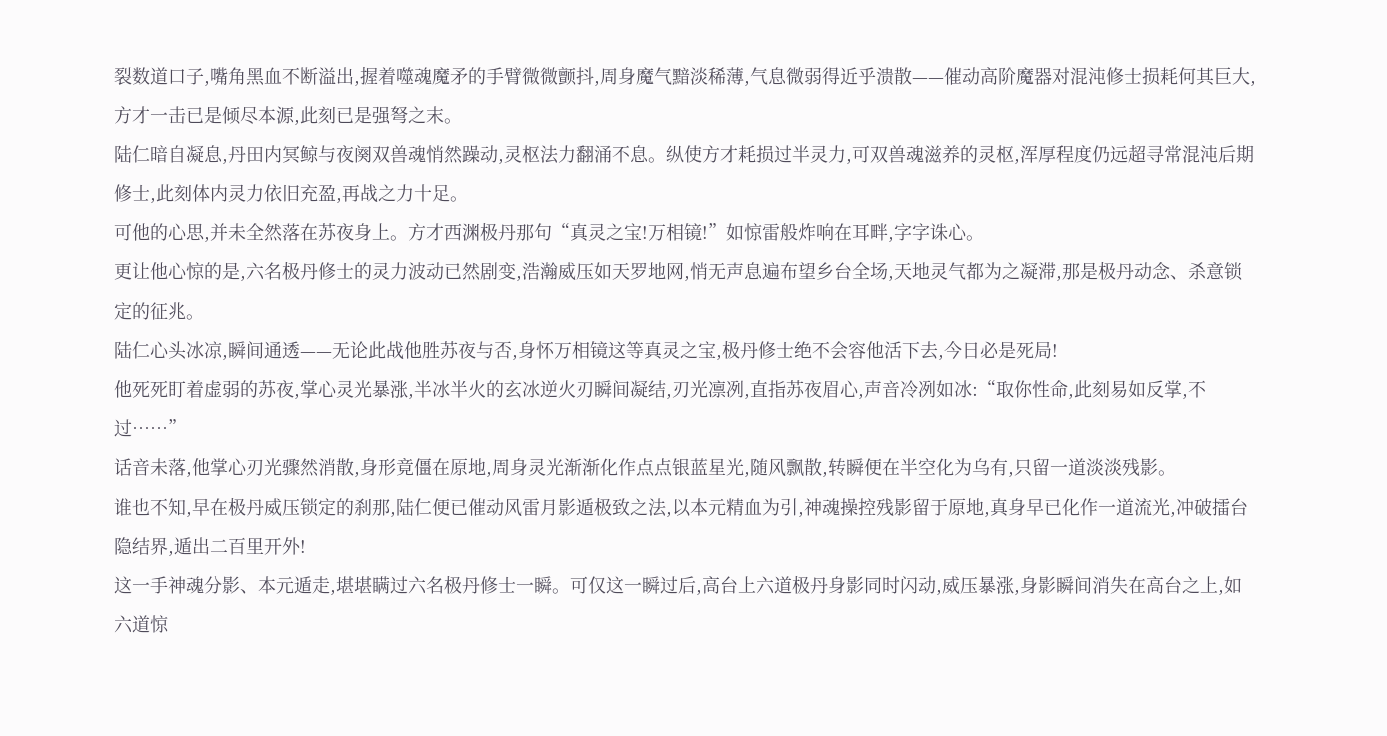裂数道口子,嘴角黑血不断溢出,握着噬魂魔矛的手臂微微颤抖,周身魔气黯淡稀薄,气息微弱得近乎溃散——催动高阶魔器对混沌修士损耗何其巨大,方才一击已是倾尽本源,此刻已是强弩之末。
陆仁暗自凝息,丹田内冥鲸与夜阕双兽魂悄然躁动,灵枢法力翻涌不息。纵使方才耗损过半灵力,可双兽魂滋养的灵枢,浑厚程度仍远超寻常混沌后期修士,此刻体内灵力依旧充盈,再战之力十足。
可他的心思,并未全然落在苏夜身上。方才西渊极丹那句“真灵之宝!万相镜!”如惊雷般炸响在耳畔,字字诛心。
更让他心惊的是,六名极丹修士的灵力波动已然剧变,浩瀚威压如天罗地网,悄无声息遍布望乡台全场,天地灵气都为之凝滞,那是极丹动念、杀意锁定的征兆。
陆仁心头冰凉,瞬间通透——无论此战他胜苏夜与否,身怀万相镜这等真灵之宝,极丹修士绝不会容他活下去,今日必是死局!
他死死盯着虚弱的苏夜,掌心灵光暴涨,半冰半火的玄冰逆火刃瞬间凝结,刃光凛冽,直指苏夜眉心,声音冷冽如冰:“取你性命,此刻易如反掌,不过……”
话音未落,他掌心刃光骤然消散,身形竟僵在原地,周身灵光渐渐化作点点银蓝星光,随风飘散,转瞬便在半空化为乌有,只留一道淡淡残影。
谁也不知,早在极丹威压锁定的刹那,陆仁便已催动风雷月影遁极致之法,以本元精血为引,神魂操控残影留于原地,真身早已化作一道流光,冲破擂台隐结界,遁出二百里开外!
这一手神魂分影、本元遁走,堪堪瞒过六名极丹修士一瞬。可仅这一瞬过后,高台上六道极丹身影同时闪动,威压暴涨,身影瞬间消失在高台之上,如六道惊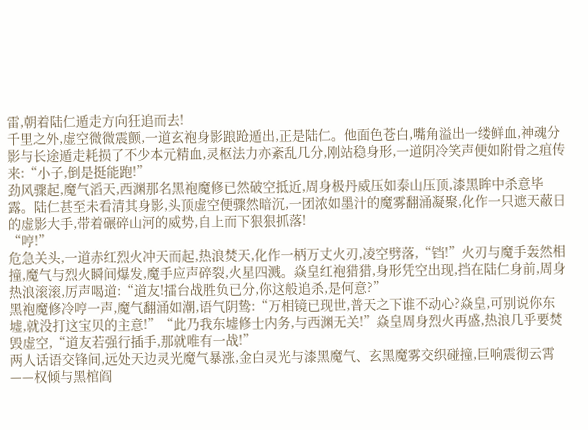雷,朝着陆仁遁走方向狂追而去!
千里之外,虚空微微震颤,一道玄袍身影踉跄遁出,正是陆仁。他面色苍白,嘴角溢出一缕鲜血,神魂分影与长途遁走耗损了不少本元精血,灵枢法力亦紊乱几分,刚站稳身形,一道阴冷笑声便如附骨之疽传来:“小子,倒是挺能跑!”
劲风骤起,魔气滔天,西渊那名黑袍魔修已然破空抵近,周身极丹威压如泰山压顶,漆黑眸中杀意毕露。陆仁甚至未看清其身影,头顶虚空便骤然暗沉,一团浓如墨汁的魔雾翻涌凝聚,化作一只遮天蔽日的虚影大手,带着碾碎山河的威势,自上而下狠狠抓落!
“哼!”
危急关头,一道赤红烈火冲天而起,热浪焚天,化作一柄万丈火刃,凌空劈落,“铛!”火刃与魔手轰然相撞,魔气与烈火瞬间爆发,魔手应声碎裂,火星四溅。焱皇红袍猎猎,身形凭空出现,挡在陆仁身前,周身热浪滚滚,厉声喝道:“道友!擂台战胜负已分,你这般追杀,是何意?”
黑袍魔修冷哼一声,魔气翻涌如潮,语气阴鸷:“万相镜已现世,普天之下谁不动心?焱皇,可别说你东墟,就没打这宝贝的主意!”“此乃我东墟修士内务,与西渊无关!”焱皇周身烈火再盛,热浪几乎要焚毁虚空,“道友若强行插手,那就唯有一战!”
两人话语交锋间,远处天边灵光魔气暴涨,金白灵光与漆黑魔气、玄黑魔雾交织碰撞,巨响震彻云霄——权倾与黑棺阎